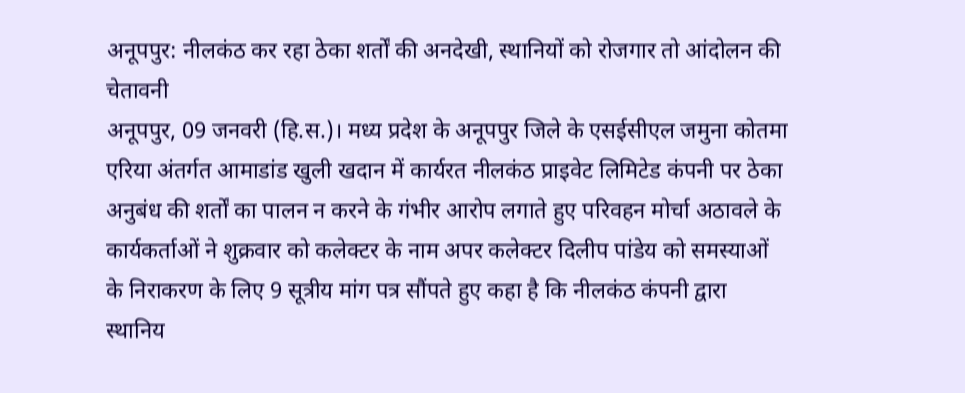अनूपपुर: नीलकंठ कर रहा ठेका शर्तों की अनदेखी, स्थानियों को रोजगार तो आंदोलन की चेतावनी
अनूपपुर, 09 जनवरी (हि.स.)। मध्य प्रदेश के अनूपपुर जिले के एसईसीएल जमुना कोतमा एरिया अंतर्गत आमाडांड खुली खदान में कार्यरत नीलकंठ प्राइवेट लिमिटेड कंपनी पर ठेका अनुबंध की शर्तों का पालन न करने के गंभीर आरोप लगाते हुए परिवहन मोर्चा अठावले के कार्यकर्ताओं ने शुक्रवार को कलेक्टर के नाम अपर कलेक्टर दिलीप पांडेय को समस्याओं के निराकरण के लिए 9 सूत्रीय मांग पत्र सौंपते हुए कहा है कि नीलकंठ कंपनी द्वारा स्थानिय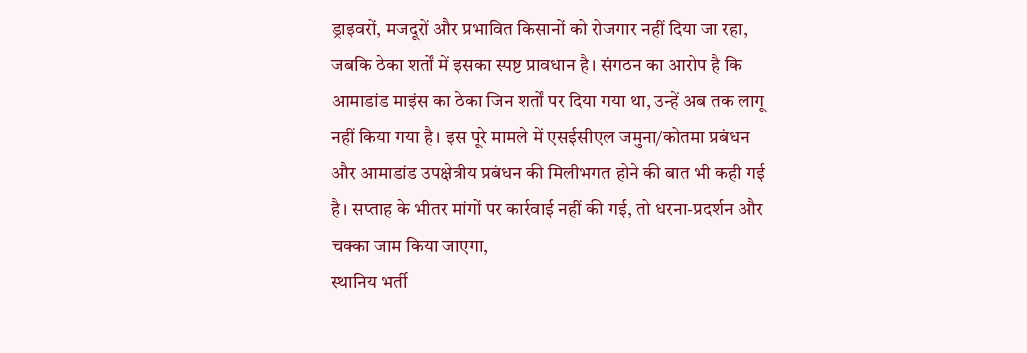ड्राइवरों, मजदूरों और प्रभावित किसानों को रोजगार नहीं दिया जा रहा, जबकि ठेका शर्तों में इसका स्पष्ट प्रावधान है। संगठन का आरोप है कि आमाडांड माइंस का ठेका जिन शर्तों पर दिया गया था, उन्हें अब तक लागू नहीं किया गया है। इस पूरे मामले में एसईसीएल जमुना/कोतमा प्रबंधन और आमाडांड उपक्षेत्रीय प्रबंधन की मिलीभगत होने की बात भी कही गई है। सप्ताह के भीतर मांगों पर कार्रवाई नहीं की गई, तो धरना-प्रदर्शन और चक्का जाम किया जाएगा,
स्थानिय भर्ती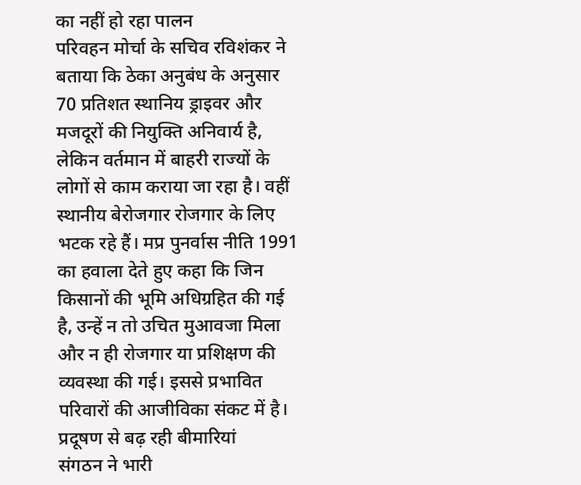का नहीं हो रहा पालन
परिवहन मोर्चा के सचिव रविशंकर ने बताया कि ठेका अनुबंध के अनुसार 70 प्रतिशत स्थानिय ड्राइवर और मजदूरों की नियुक्ति अनिवार्य है, लेकिन वर्तमान में बाहरी राज्यों के लोगों से काम कराया जा रहा है। वहीं स्थानीय बेरोजगार रोजगार के लिए भटक रहे हैं। मप्र पुनर्वास नीति 1991 का हवाला देते हुए कहा कि जिन किसानों की भूमि अधिग्रहित की गई है, उन्हें न तो उचित मुआवजा मिला और न ही रोजगार या प्रशिक्षण की व्यवस्था की गई। इससे प्रभावित परिवारों की आजीविका संकट में है।
प्रदूषण से बढ़ रही बीमारियां
संगठन ने भारी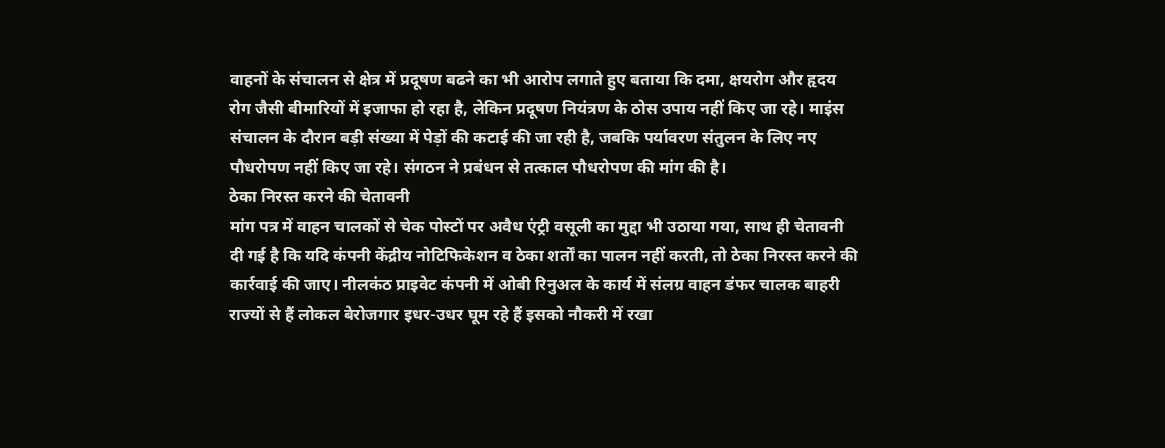वाहनों के संचालन से क्षेत्र में प्रदूषण बढने का भी आरोप लगाते हुए बताया कि दमा, क्षयरोग और हृदय रोग जैसी बीमारियों में इजाफा हो रहा है, लेकिन प्रदूषण नियंत्रण के ठोस उपाय नहीं किए जा रहे। माइंस संचालन के दौरान बड़ी संख्या में पेड़ों की कटाई की जा रही है, जबकि पर्यावरण संतुलन के लिए नए पौधरोपण नहीं किए जा रहे। संगठन ने प्रबंधन से तत्काल पौधरोपण की मांग की है।
ठेका निरस्त करने की चेतावनी
मांग पत्र में वाहन चालकों से चेक पोस्टों पर अवैध एंट्री वसूली का मुद्दा भी उठाया गया, साथ ही चेतावनी दी गई है कि यदि कंपनी केंद्रीय नोटिफिकेशन व ठेका शर्तों का पालन नहीं करती, तो ठेका निरस्त करने की कार्रवाई की जाए। नीलकंठ प्राइवेट कंपनी में ओबी रिनुअल के कार्य में संलग्र वाहन डंफर चालक बाहरी राज्यों से हैं लोकल बेरोजगार इधर-उधर घूम रहे हैं इसको नौकरी में रखा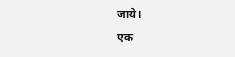जाये।
एक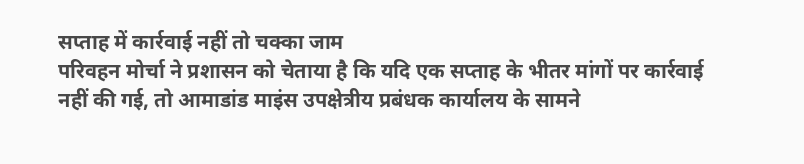सप्ताह में कार्रवाई नहीं तो चक्का जाम
परिवहन मोर्चा ने प्रशासन को चेताया है कि यदि एक सप्ताह के भीतर मांगों पर कार्रवाई नहीं की गई, तो आमाडांड माइंस उपक्षेत्रीय प्रबंधक कार्यालय के सामने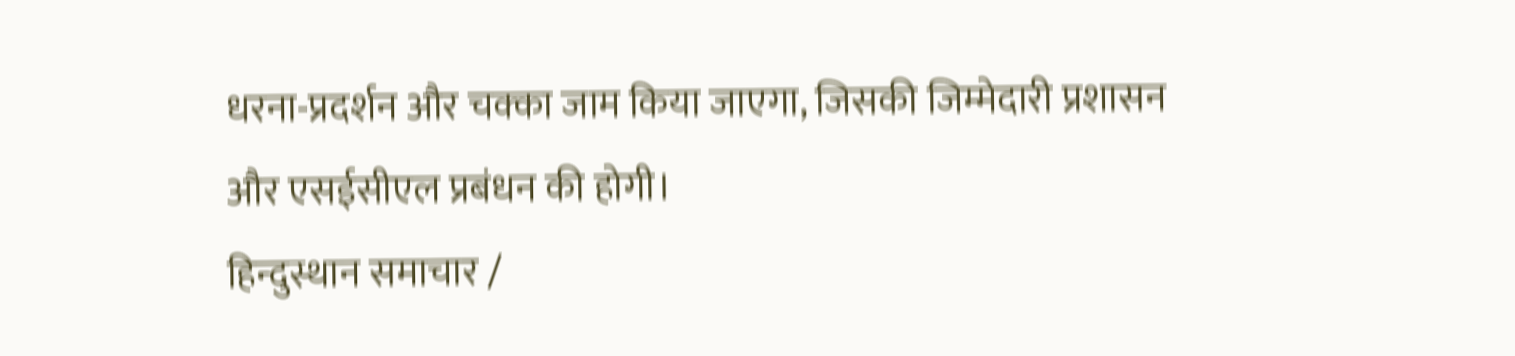धरना-प्रदर्शन और चक्का जाम किया जाएगा, जिसकी जिम्मेदारी प्रशासन और एसईसीएल प्रबंधन की होगी।
हिन्दुस्थान समाचार /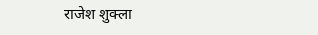राजेश शुक्ला